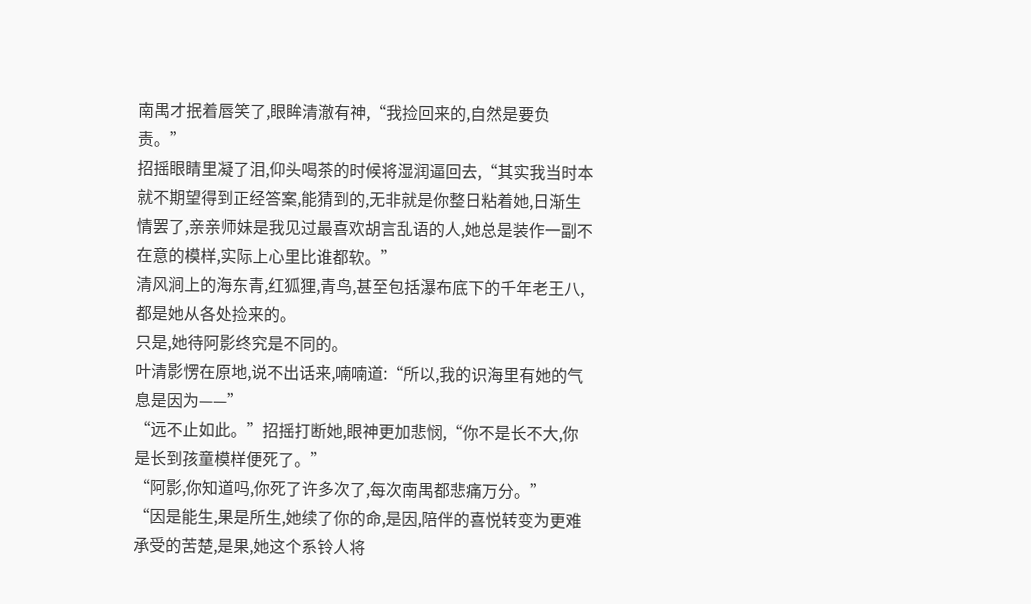南禺才抿着唇笑了,眼眸清澈有神,“我捡回来的,自然是要负责。”
招摇眼睛里凝了泪,仰头喝茶的时候将湿润逼回去,“其实我当时本就不期望得到正经答案,能猜到的,无非就是你整日粘着她,日渐生情罢了,亲亲师妹是我见过最喜欢胡言乱语的人,她总是装作一副不在意的模样,实际上心里比谁都软。”
清风涧上的海东青,红狐狸,青鸟,甚至包括瀑布底下的千年老王八,都是她从各处捡来的。
只是,她待阿影终究是不同的。
叶清影愣在原地,说不出话来,喃喃道:“所以,我的识海里有她的气息是因为——”
“远不止如此。”招摇打断她,眼神更加悲悯,“你不是长不大,你是长到孩童模样便死了。”
“阿影,你知道吗,你死了许多次了,每次南禺都悲痛万分。”
“因是能生,果是所生,她续了你的命,是因,陪伴的喜悦转变为更难承受的苦楚,是果,她这个系铃人将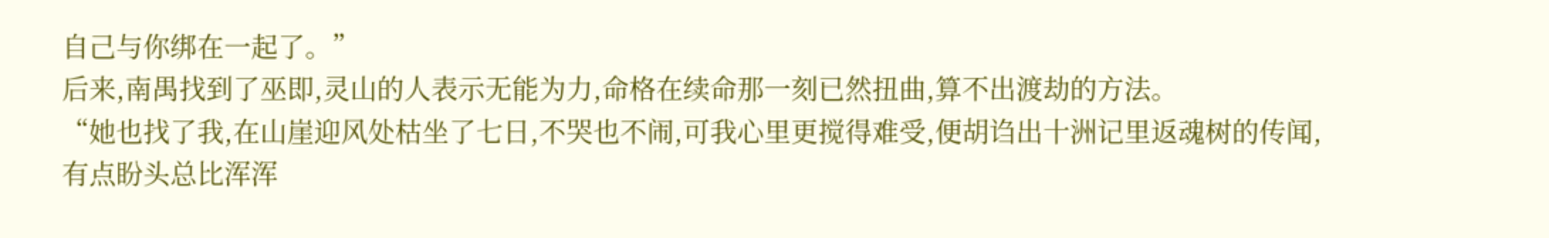自己与你绑在一起了。”
后来,南禺找到了巫即,灵山的人表示无能为力,命格在续命那一刻已然扭曲,算不出渡劫的方法。
“她也找了我,在山崖迎风处枯坐了七日,不哭也不闹,可我心里更搅得难受,便胡诌出十洲记里返魂树的传闻,有点盼头总比浑浑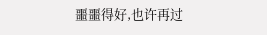噩噩得好,也许再过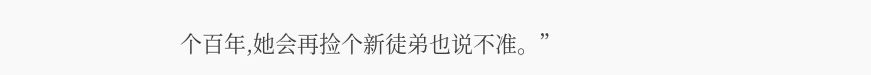个百年,她会再捡个新徒弟也说不准。”